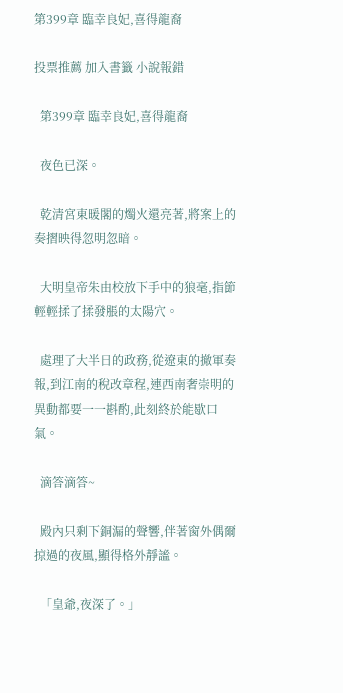第399章 臨幸良妃,喜得龍裔

投票推薦 加入書籤 小說報錯

  第399章 臨幸良妃,喜得龍裔

  夜色已深。

  乾清宮東暖閣的燭火還亮著,將案上的奏摺映得忽明忽暗。

  大明皇帝朱由校放下手中的狼毫,指節輕輕揉了揉發脹的太陽穴。

  處理了大半日的政務,從遼東的撤軍奏報,到江南的稅改章程,連西南奢崇明的異動都要一一斟酌,此刻終於能歇口氣。

  滴答滴答~

  殿內只剩下銅漏的聲響,伴著窗外偶爾掠過的夜風,顯得格外靜謐。

  「皇爺,夜深了。」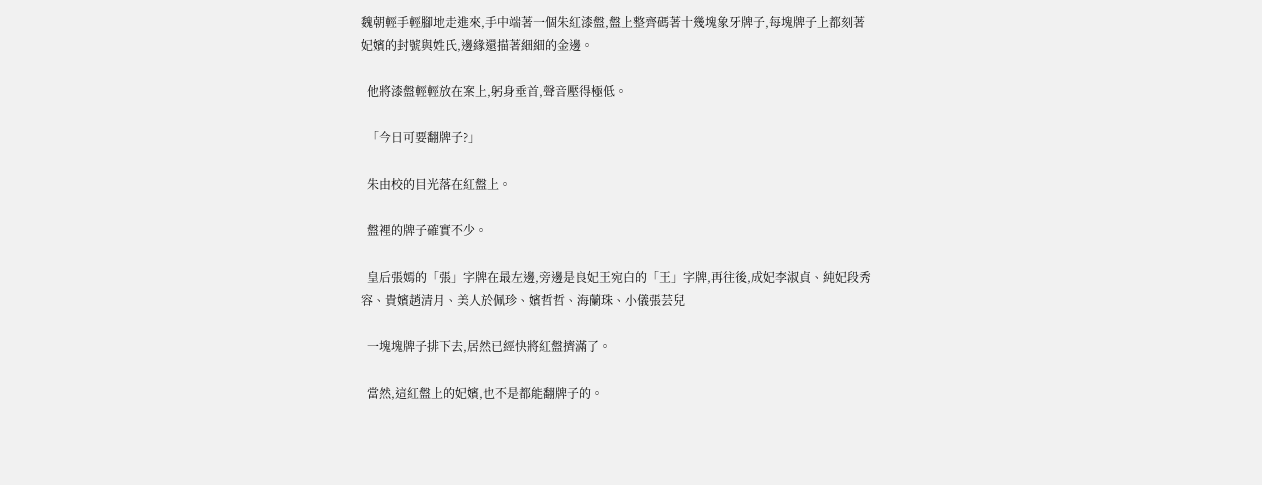魏朝輕手輕腳地走進來,手中端著一個朱紅漆盤,盤上整齊碼著十幾塊象牙牌子,每塊牌子上都刻著妃嬪的封號與姓氏,邊緣還描著細細的金邊。

  他將漆盤輕輕放在案上,躬身垂首,聲音壓得極低。

  「今日可要翻牌子?」

  朱由校的目光落在紅盤上。

  盤裡的牌子確實不少。

  皇后張嫣的「張」字牌在最左邊,旁邊是良妃王宛白的「王」字牌,再往後,成妃李淑貞、純妃段秀容、貴嬪趙清月、美人於佩珍、嬪哲哲、海蘭珠、小儀張芸兒

  一塊塊牌子排下去,居然已經快將紅盤擠滿了。

  當然,這紅盤上的妃嬪,也不是都能翻牌子的。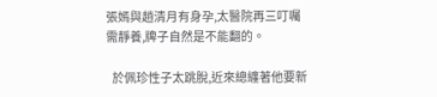張嫣與趙清月有身孕,太醫院再三叮囑需靜養,牌子自然是不能翻的。

  於佩珍性子太跳脫,近來總纏著他要新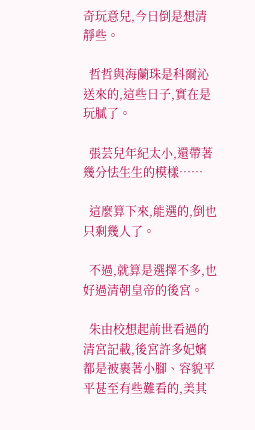奇玩意兒,今日倒是想清靜些。

  哲哲與海蘭珠是科爾沁送來的,這些日子,實在是玩膩了。

  張芸兒年紀太小,還帶著幾分怯生生的模樣……

  這麼算下來,能選的,倒也只剩幾人了。

  不過,就算是選擇不多,也好過清朝皇帝的後宮。

  朱由校想起前世看過的清宮記載,後宮許多妃嬪都是被裹著小腳、容貌平平甚至有些難看的,美其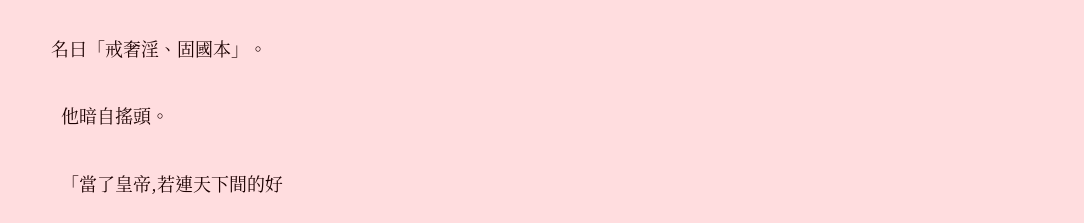名曰「戒奢淫、固國本」。

  他暗自搖頭。

  「當了皇帝,若連天下間的好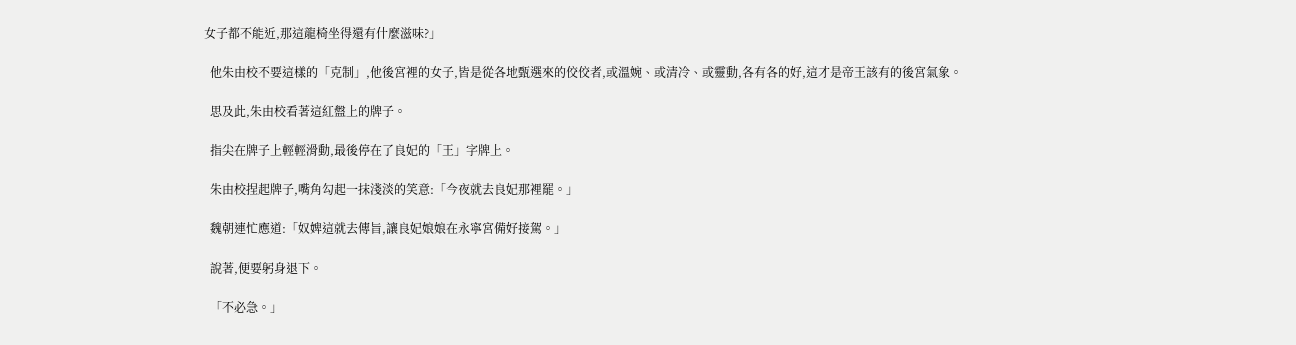女子都不能近,那這龍椅坐得還有什麼滋味?」

  他朱由校不要這樣的「克制」,他後宮裡的女子,皆是從各地甄選來的佼佼者,或溫婉、或清冷、或靈動,各有各的好,這才是帝王該有的後宮氣象。

  思及此,朱由校看著這紅盤上的牌子。

  指尖在牌子上輕輕滑動,最後停在了良妃的「王」字牌上。

  朱由校捏起牌子,嘴角勾起一抹淺淡的笑意:「今夜就去良妃那裡罷。」

  魏朝連忙應道:「奴婢這就去傳旨,讓良妃娘娘在永寧宮備好接駕。」

  說著,便要躬身退下。

  「不必急。」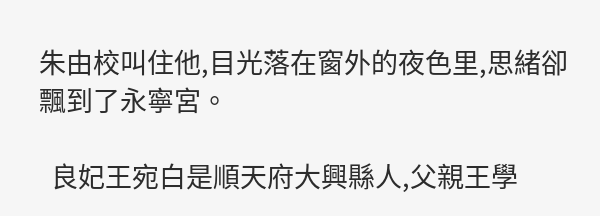朱由校叫住他,目光落在窗外的夜色里,思緒卻飄到了永寧宮。

  良妃王宛白是順天府大興縣人,父親王學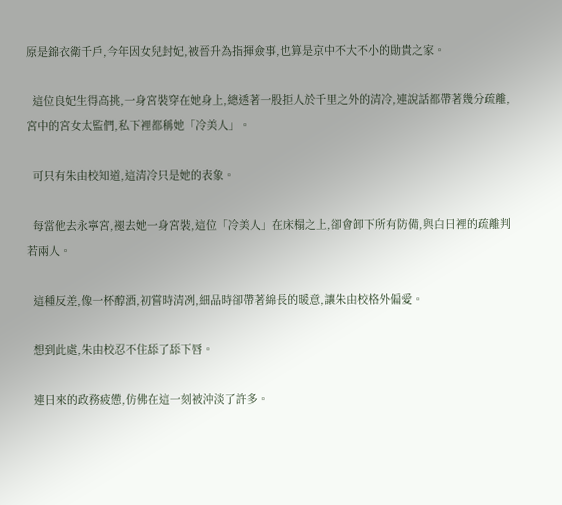原是錦衣衛千戶,今年因女兒封妃,被晉升為指揮僉事,也算是京中不大不小的勛貴之家。

  這位良妃生得高挑,一身宮裝穿在她身上,總透著一股拒人於千里之外的清冷,連說話都帶著幾分疏離,宮中的宮女太監們,私下裡都稱她「冷美人」。

  可只有朱由校知道,這清冷只是她的表象。

  每當他去永寧宮,褪去她一身宮裝,這位「冷美人」在床榻之上,卻會卸下所有防備,與白日裡的疏離判若兩人。

  這種反差,像一杯醇酒,初嘗時清冽,細品時卻帶著綿長的暖意,讓朱由校格外偏愛。

  想到此處,朱由校忍不住舔了舔下唇。

  連日來的政務疲憊,仿佛在這一刻被沖淡了許多。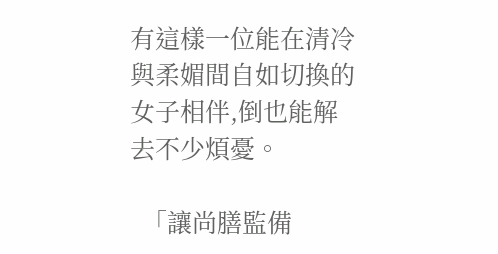有這樣一位能在清冷與柔媚間自如切換的女子相伴,倒也能解去不少煩憂。

  「讓尚膳監備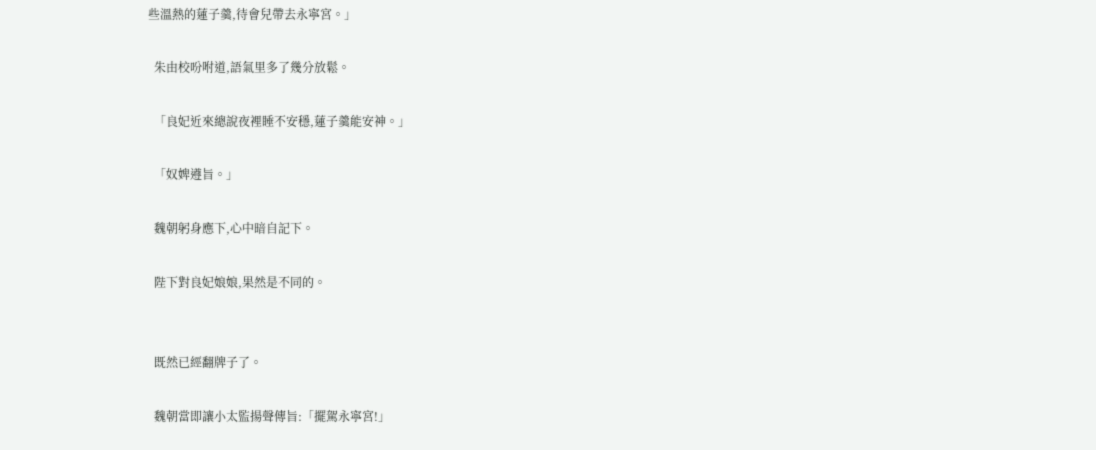些溫熱的蓮子羹,待會兒帶去永寧宮。」

  朱由校吩咐道,語氣里多了幾分放鬆。

  「良妃近來總說夜裡睡不安穩,蓮子羹能安神。」

  「奴婢遵旨。」

  魏朝躬身應下,心中暗自記下。

  陛下對良妃娘娘,果然是不同的。


  既然已經翻牌子了。

  魏朝當即讓小太監揚聲傳旨:「擺駕永寧宮!」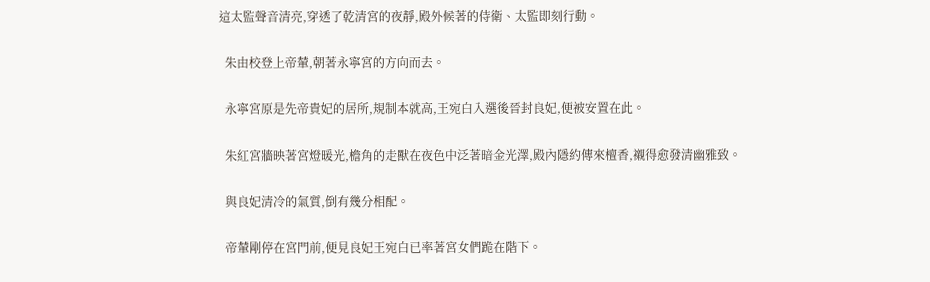這太監聲音清亮,穿透了乾清宮的夜靜,殿外候著的侍衛、太監即刻行動。

  朱由校登上帝輦,朝著永寧宮的方向而去。

  永寧宮原是先帝貴妃的居所,規制本就高,王宛白入選後晉封良妃,便被安置在此。

  朱紅宮牆映著宮燈暖光,檐角的走獸在夜色中泛著暗金光澤,殿內隱約傳來檀香,襯得愈發清幽雅致。

  與良妃清冷的氣質,倒有幾分相配。

  帝輦剛停在宮門前,便見良妃王宛白已率著宮女們跪在階下。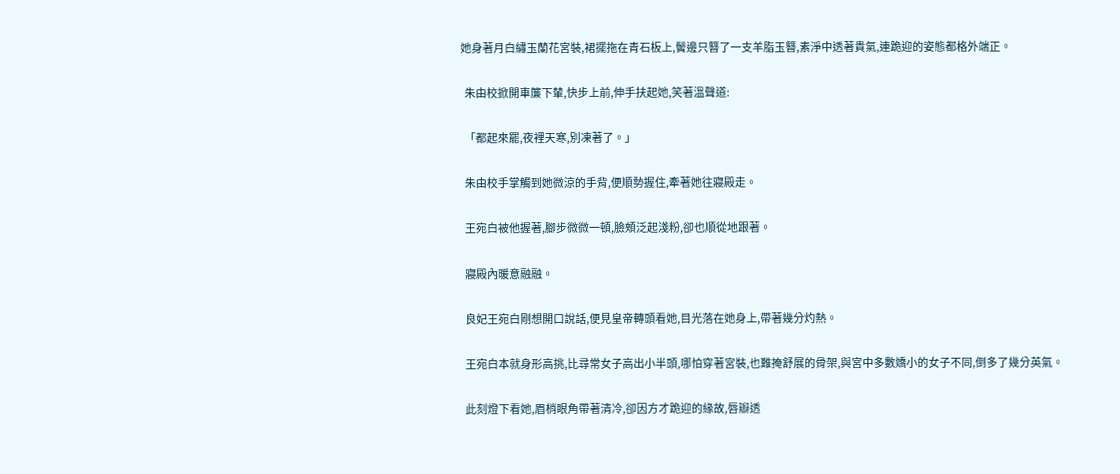她身著月白繡玉蘭花宮裝,裙擺拖在青石板上,鬢邊只簪了一支羊脂玉簪,素淨中透著貴氣,連跪迎的姿態都格外端正。

  朱由校掀開車簾下輦,快步上前,伸手扶起她,笑著溫聲道:

  「都起來罷,夜裡天寒,別凍著了。」

  朱由校手掌觸到她微涼的手背,便順勢握住,牽著她往寢殿走。

  王宛白被他握著,腳步微微一頓,臉頰泛起淺粉,卻也順從地跟著。

  寢殿內暖意融融。

  良妃王宛白剛想開口說話,便見皇帝轉頭看她,目光落在她身上,帶著幾分灼熱。

  王宛白本就身形高挑,比尋常女子高出小半頭,哪怕穿著宮裝,也難掩舒展的骨架,與宮中多數嬌小的女子不同,倒多了幾分英氣。

  此刻燈下看她,眉梢眼角帶著清冷,卻因方才跪迎的緣故,唇瓣透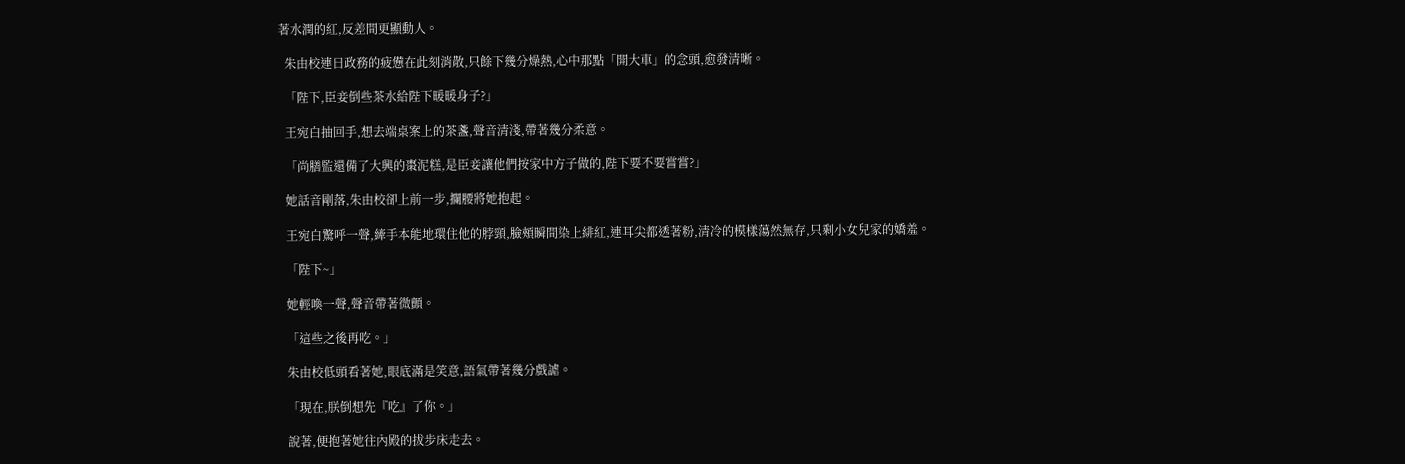著水潤的紅,反差間更顯動人。

  朱由校連日政務的疲憊在此刻消散,只餘下幾分燥熱,心中那點「開大車」的念頭,愈發清晰。

  「陛下,臣妾倒些茶水給陛下暖暖身子?」

  王宛白抽回手,想去端桌案上的茶盞,聲音清淺,帶著幾分柔意。

  「尚膳監還備了大興的棗泥糕,是臣妾讓他們按家中方子做的,陛下要不要嘗嘗?」

  她話音剛落,朱由校卻上前一步,攔腰將她抱起。

  王宛白驚呼一聲,縴手本能地環住他的脖頸,臉頰瞬間染上緋紅,連耳尖都透著粉,清冷的模樣蕩然無存,只剩小女兒家的嬌羞。

  「陛下~」

  她輕喚一聲,聲音帶著微顫。

  「這些之後再吃。」

  朱由校低頭看著她,眼底滿是笑意,語氣帶著幾分戲謔。

  「現在,朕倒想先『吃』了你。」

  說著,便抱著她往內殿的拔步床走去。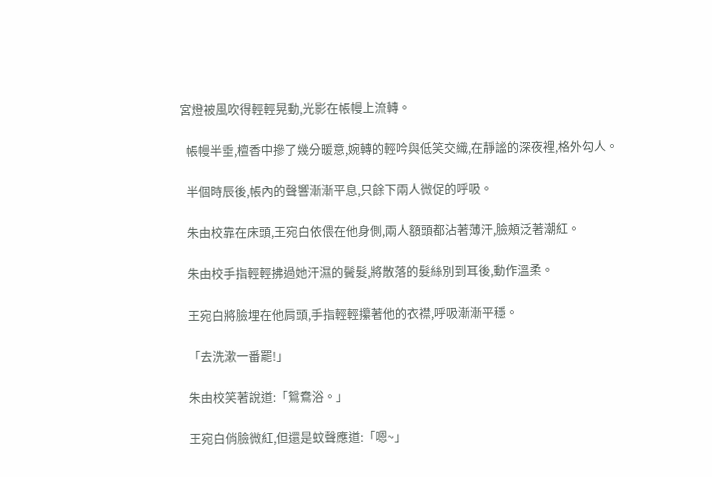宮燈被風吹得輕輕晃動,光影在帳幔上流轉。

  帳幔半垂,檀香中摻了幾分暖意,婉轉的輕吟與低笑交織,在靜謐的深夜裡,格外勾人。

  半個時辰後,帳內的聲響漸漸平息,只餘下兩人微促的呼吸。

  朱由校靠在床頭,王宛白依偎在他身側,兩人額頭都沾著薄汗,臉頰泛著潮紅。

  朱由校手指輕輕拂過她汗濕的鬢髮,將散落的髮絲別到耳後,動作溫柔。

  王宛白將臉埋在他肩頭,手指輕輕攥著他的衣襟,呼吸漸漸平穩。

  「去洗漱一番罷!」

  朱由校笑著說道:「鴛鴦浴。」

  王宛白俏臉微紅,但還是蚊聲應道:「嗯~」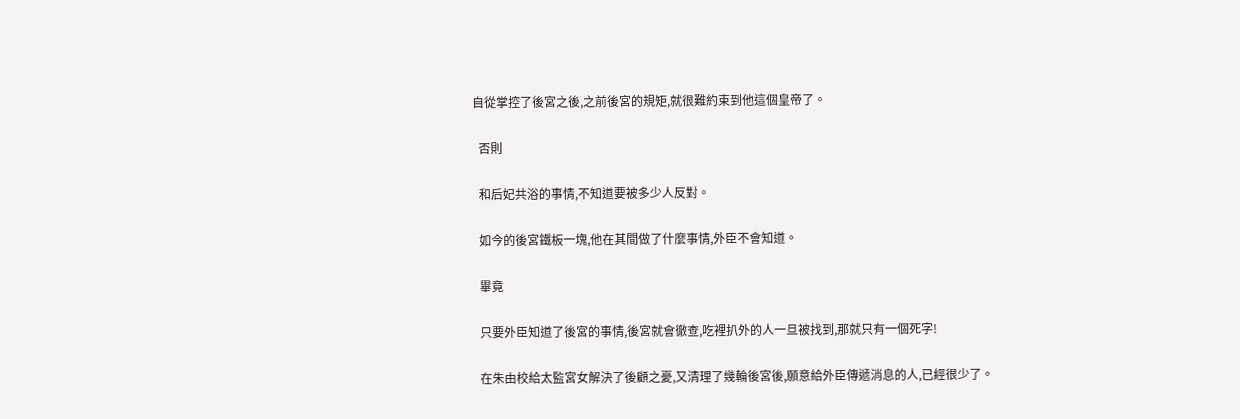自從掌控了後宮之後,之前後宮的規矩,就很難約束到他這個皇帝了。

  否則

  和后妃共浴的事情,不知道要被多少人反對。

  如今的後宮鐵板一塊,他在其間做了什麼事情,外臣不會知道。

  畢竟

  只要外臣知道了後宮的事情,後宮就會徹查,吃裡扒外的人一旦被找到,那就只有一個死字!

  在朱由校給太監宮女解決了後顧之憂,又清理了幾輪後宮後,願意給外臣傳遞消息的人,已經很少了。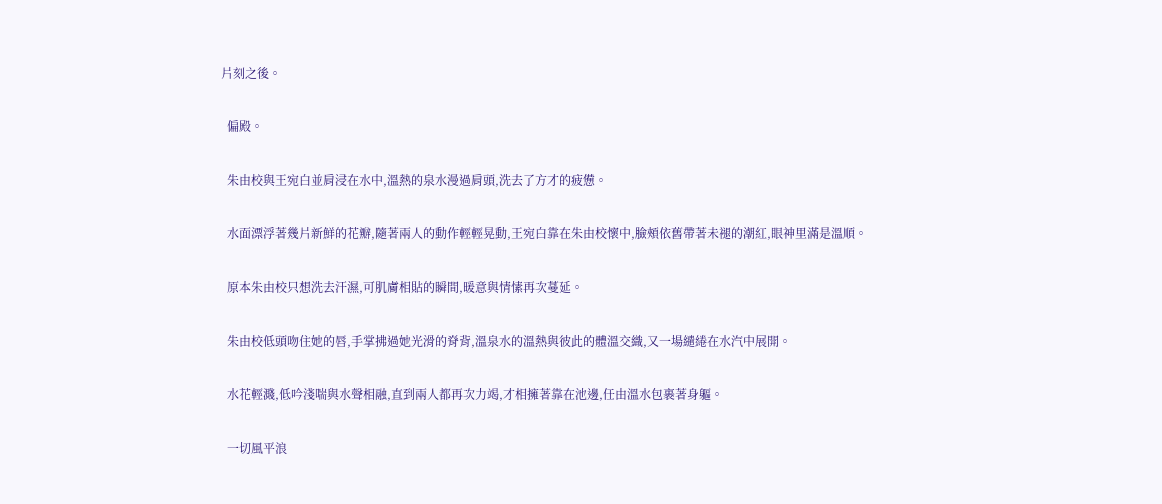片刻之後。

  偏殿。

  朱由校與王宛白並肩浸在水中,溫熱的泉水漫過肩頭,洗去了方才的疲憊。

  水面漂浮著幾片新鮮的花瓣,隨著兩人的動作輕輕晃動,王宛白靠在朱由校懷中,臉頰依舊帶著未褪的潮紅,眼神里滿是溫順。

  原本朱由校只想洗去汗濕,可肌膚相貼的瞬間,暖意與情愫再次蔓延。

  朱由校低頭吻住她的唇,手掌拂過她光滑的脊背,溫泉水的溫熱與彼此的體溫交織,又一場繾綣在水汽中展開。

  水花輕濺,低吟淺喘與水聲相融,直到兩人都再次力竭,才相擁著靠在池邊,任由溫水包裹著身軀。

  一切風平浪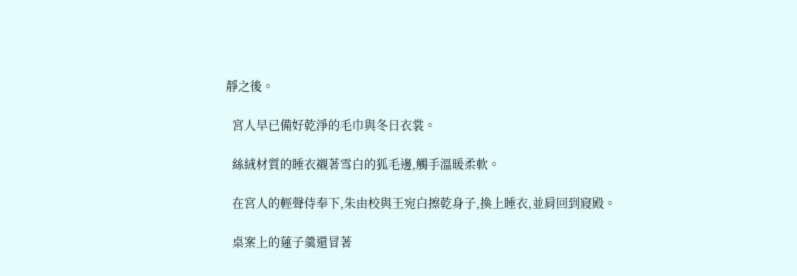靜之後。

  宮人早已備好乾淨的毛巾與冬日衣裳。

  絲絨材質的睡衣襯著雪白的狐毛邊,觸手溫暖柔軟。

  在宮人的輕聲侍奉下,朱由校與王宛白擦乾身子,換上睡衣,並肩回到寢殿。

  桌案上的蓮子羹還冒著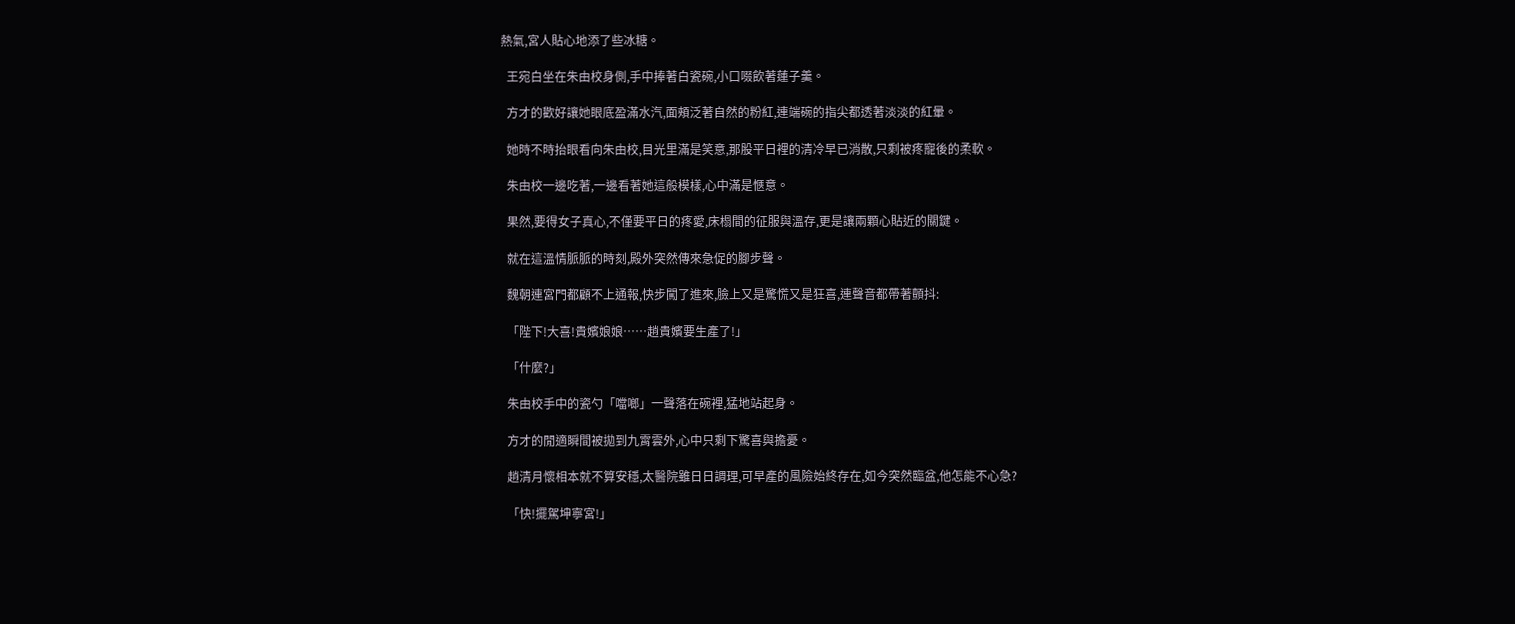熱氣,宮人貼心地添了些冰糖。

  王宛白坐在朱由校身側,手中捧著白瓷碗,小口啜飲著蓮子羹。

  方才的歡好讓她眼底盈滿水汽,面頰泛著自然的粉紅,連端碗的指尖都透著淡淡的紅暈。

  她時不時抬眼看向朱由校,目光里滿是笑意,那股平日裡的清冷早已消散,只剩被疼寵後的柔軟。

  朱由校一邊吃著,一邊看著她這般模樣,心中滿是愜意。

  果然,要得女子真心,不僅要平日的疼愛,床榻間的征服與溫存,更是讓兩顆心貼近的關鍵。

  就在這溫情脈脈的時刻,殿外突然傳來急促的腳步聲。

  魏朝連宮門都顧不上通報,快步闖了進來,臉上又是驚慌又是狂喜,連聲音都帶著顫抖:

  「陛下!大喜!貴嬪娘娘……趙貴嬪要生產了!」

  「什麼?」

  朱由校手中的瓷勺「噹啷」一聲落在碗裡,猛地站起身。

  方才的閒適瞬間被拋到九霄雲外,心中只剩下驚喜與擔憂。

  趙清月懷相本就不算安穩,太醫院雖日日調理,可早產的風險始終存在,如今突然臨盆,他怎能不心急?

  「快!擺駕坤寧宮!」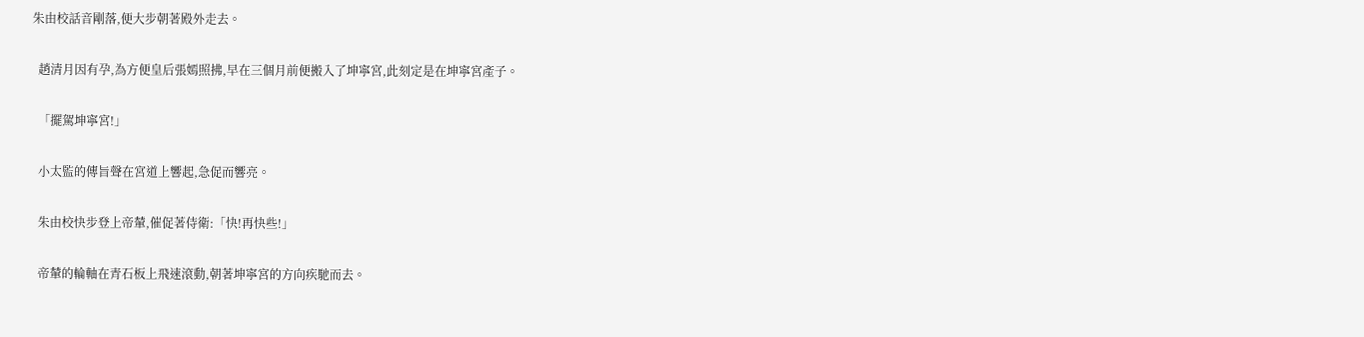朱由校話音剛落,便大步朝著殿外走去。

  趙清月因有孕,為方便皇后張嫣照拂,早在三個月前便搬入了坤寧宮,此刻定是在坤寧宮產子。

  「擺駕坤寧宮!」

  小太監的傳旨聲在宮道上響起,急促而響亮。

  朱由校快步登上帝輦,催促著侍衛:「快!再快些!」

  帝輦的輪軸在青石板上飛速滾動,朝著坤寧宮的方向疾馳而去。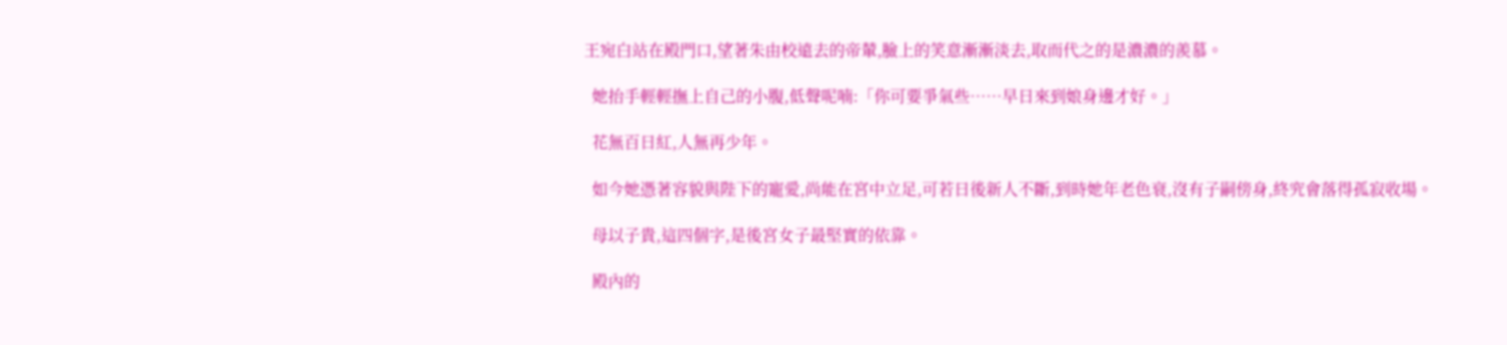王宛白站在殿門口,望著朱由校遠去的帝輦,臉上的笑意漸漸淡去,取而代之的是濃濃的羨慕。

  她抬手輕輕撫上自己的小腹,低聲呢喃:「你可要爭氣些……早日來到娘身邊才好。」

  花無百日紅,人無再少年。

  如今她憑著容貌與陛下的寵愛,尚能在宮中立足,可若日後新人不斷,到時她年老色衰,沒有子嗣傍身,終究會落得孤寂收場。

  母以子貴,這四個字,是後宮女子最堅實的依靠。

  殿內的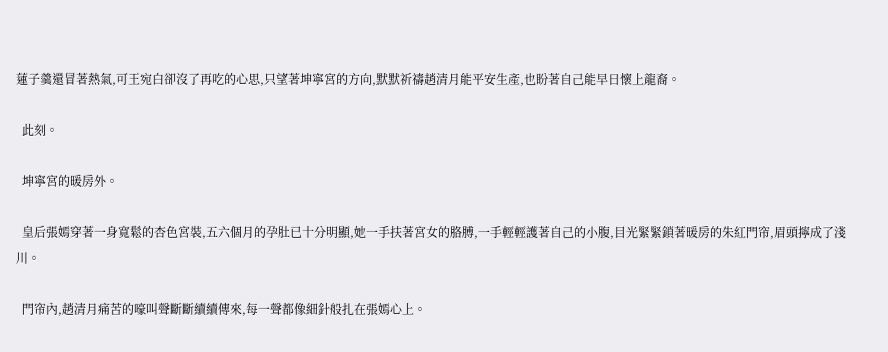蓮子羹還冒著熱氣,可王宛白卻沒了再吃的心思,只望著坤寧宮的方向,默默祈禱趙清月能平安生產,也盼著自己能早日懷上龍裔。

  此刻。

  坤寧宮的暖房外。

  皇后張嫣穿著一身寬鬆的杏色宮裝,五六個月的孕肚已十分明顯,她一手扶著宮女的胳膊,一手輕輕護著自己的小腹,目光緊緊鎖著暖房的朱紅門帘,眉頭擰成了淺川。

  門帘內,趙清月痛苦的嚎叫聲斷斷續續傳來,每一聲都像細針般扎在張嫣心上。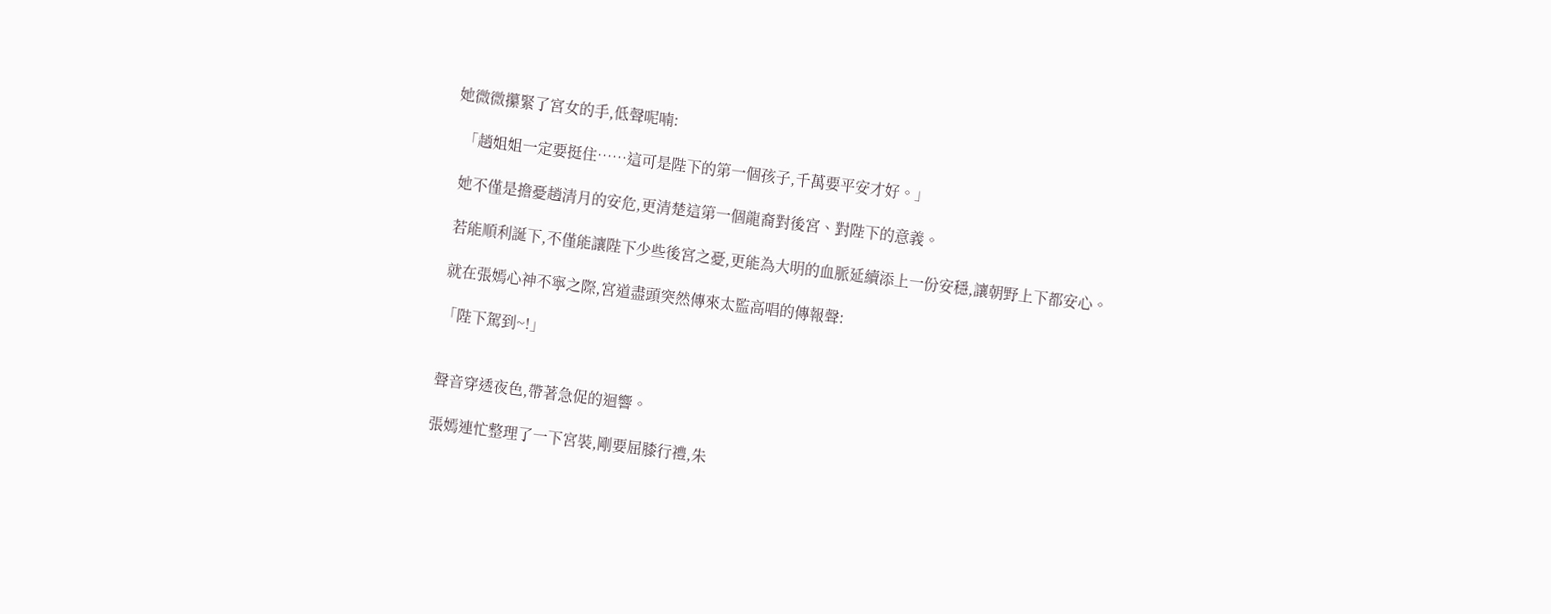她微微攥緊了宮女的手,低聲呢喃:

  「趙姐姐一定要挺住……這可是陛下的第一個孩子,千萬要平安才好。」

  她不僅是擔憂趙清月的安危,更清楚這第一個龍裔對後宮、對陛下的意義。

  若能順利誕下,不僅能讓陛下少些後宮之憂,更能為大明的血脈延續添上一份安穩,讓朝野上下都安心。

  就在張嫣心神不寧之際,宮道盡頭突然傳來太監高唱的傳報聲:

  「陛下駕到~!」


  聲音穿透夜色,帶著急促的迴響。

  張嫣連忙整理了一下宮裝,剛要屈膝行禮,朱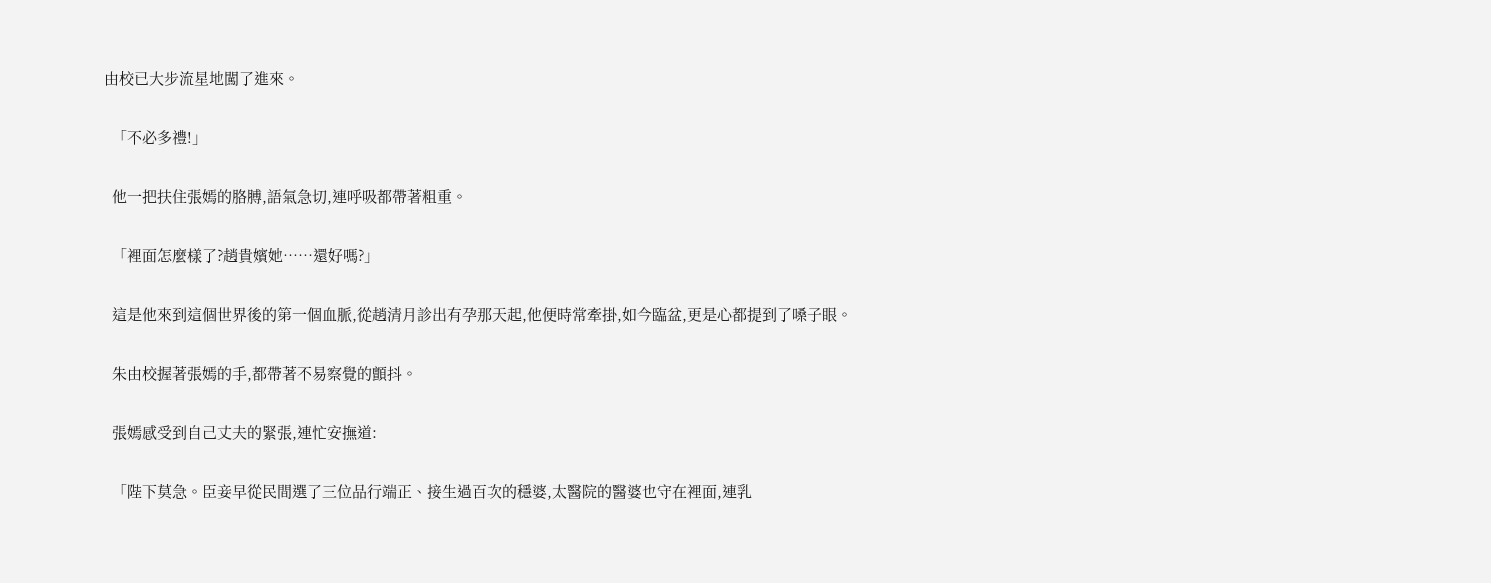由校已大步流星地闖了進來。

  「不必多禮!」

  他一把扶住張嫣的胳膊,語氣急切,連呼吸都帶著粗重。

  「裡面怎麼樣了?趙貴嬪她……還好嗎?」

  這是他來到這個世界後的第一個血脈,從趙清月診出有孕那天起,他便時常牽掛,如今臨盆,更是心都提到了嗓子眼。

  朱由校握著張嫣的手,都帶著不易察覺的顫抖。

  張嫣感受到自己丈夫的緊張,連忙安撫道:

  「陛下莫急。臣妾早從民間選了三位品行端正、接生過百次的穩婆,太醫院的醫婆也守在裡面,連乳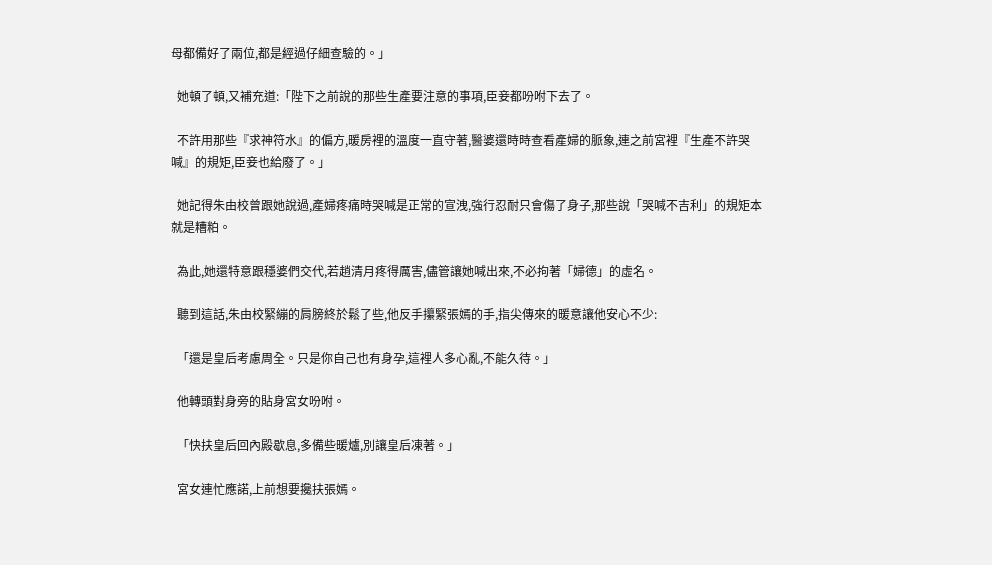母都備好了兩位,都是經過仔細查驗的。」

  她頓了頓,又補充道:「陛下之前說的那些生產要注意的事項,臣妾都吩咐下去了。

  不許用那些『求神符水』的偏方,暖房裡的溫度一直守著,醫婆還時時查看產婦的脈象,連之前宮裡『生產不許哭喊』的規矩,臣妾也給廢了。」

  她記得朱由校曾跟她說過,產婦疼痛時哭喊是正常的宣洩,強行忍耐只會傷了身子,那些說「哭喊不吉利」的規矩本就是糟粕。

  為此,她還特意跟穩婆們交代,若趙清月疼得厲害,儘管讓她喊出來,不必拘著「婦德」的虛名。

  聽到這話,朱由校緊繃的肩膀終於鬆了些,他反手攥緊張嫣的手,指尖傳來的暖意讓他安心不少:

  「還是皇后考慮周全。只是你自己也有身孕,這裡人多心亂,不能久待。」

  他轉頭對身旁的貼身宮女吩咐。

  「快扶皇后回內殿歇息,多備些暖爐,別讓皇后凍著。」

  宮女連忙應諾,上前想要攙扶張嫣。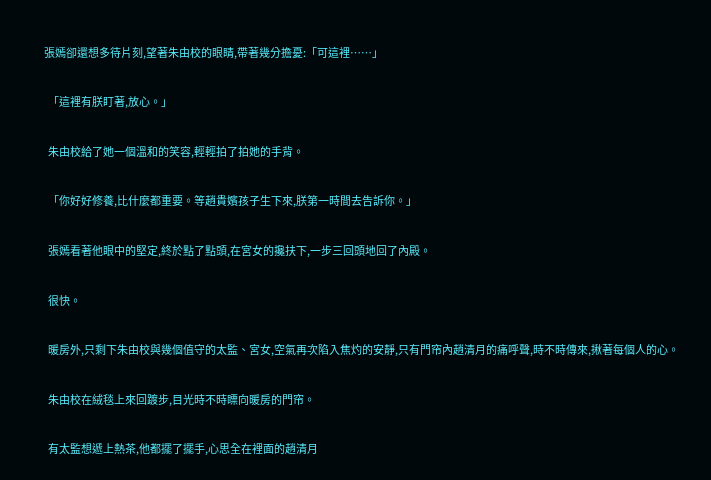張嫣卻還想多待片刻,望著朱由校的眼睛,帶著幾分擔憂:「可這裡……」

  「這裡有朕盯著,放心。」

  朱由校給了她一個溫和的笑容,輕輕拍了拍她的手背。

  「你好好修養,比什麼都重要。等趙貴嬪孩子生下來,朕第一時間去告訴你。」

  張嫣看著他眼中的堅定,終於點了點頭,在宮女的攙扶下,一步三回頭地回了內殿。

  很快。

  暖房外,只剩下朱由校與幾個值守的太監、宮女,空氣再次陷入焦灼的安靜,只有門帘內趙清月的痛呼聲,時不時傳來,揪著每個人的心。

  朱由校在絨毯上來回踱步,目光時不時瞟向暖房的門帘。

  有太監想遞上熱茶,他都擺了擺手,心思全在裡面的趙清月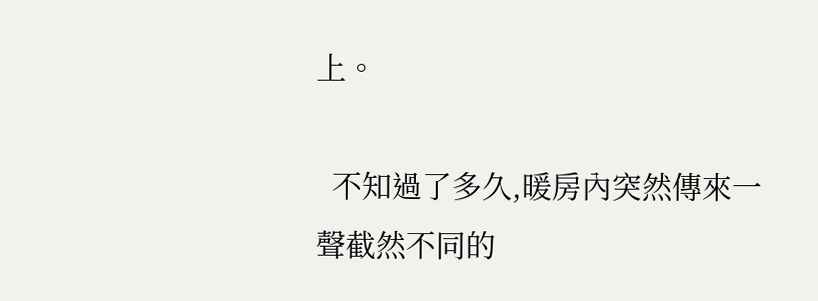上。

  不知過了多久,暖房內突然傳來一聲截然不同的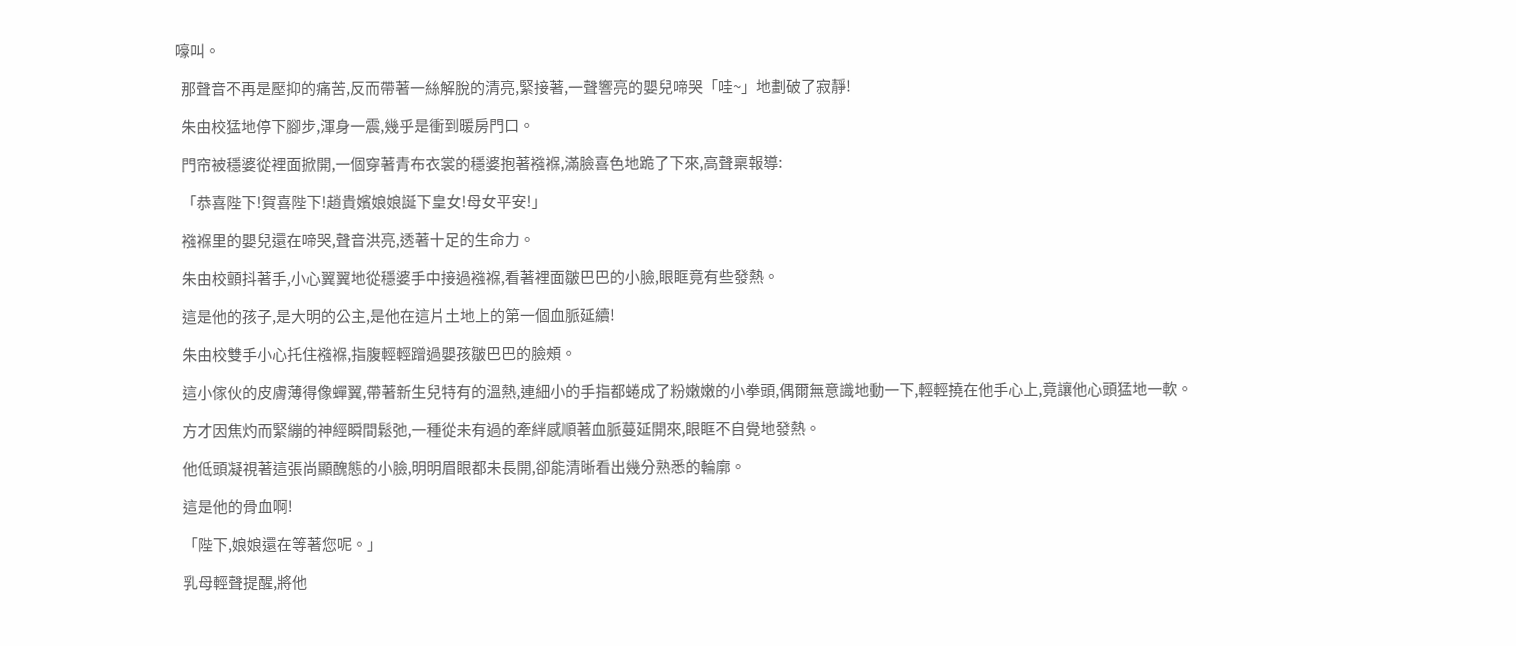嚎叫。

  那聲音不再是壓抑的痛苦,反而帶著一絲解脫的清亮,緊接著,一聲響亮的嬰兒啼哭「哇~」地劃破了寂靜!

  朱由校猛地停下腳步,渾身一震,幾乎是衝到暖房門口。

  門帘被穩婆從裡面掀開,一個穿著青布衣裳的穩婆抱著襁褓,滿臉喜色地跪了下來,高聲稟報導:

  「恭喜陛下!賀喜陛下!趙貴嬪娘娘誕下皇女!母女平安!」

  襁褓里的嬰兒還在啼哭,聲音洪亮,透著十足的生命力。

  朱由校顫抖著手,小心翼翼地從穩婆手中接過襁褓,看著裡面皺巴巴的小臉,眼眶竟有些發熱。

  這是他的孩子,是大明的公主,是他在這片土地上的第一個血脈延續!

  朱由校雙手小心托住襁褓,指腹輕輕蹭過嬰孩皺巴巴的臉頰。

  這小傢伙的皮膚薄得像蟬翼,帶著新生兒特有的溫熱,連細小的手指都蜷成了粉嫩嫩的小拳頭,偶爾無意識地動一下,輕輕撓在他手心上,竟讓他心頭猛地一軟。

  方才因焦灼而緊繃的神經瞬間鬆弛,一種從未有過的牽絆感順著血脈蔓延開來,眼眶不自覺地發熱。

  他低頭凝視著這張尚顯醜態的小臉,明明眉眼都未長開,卻能清晰看出幾分熟悉的輪廓。

  這是他的骨血啊!

  「陛下,娘娘還在等著您呢。」

  乳母輕聲提醒,將他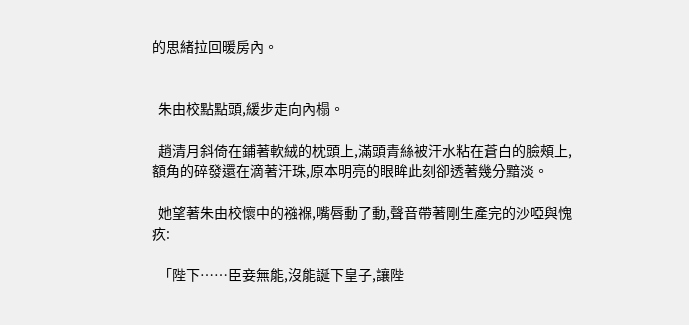的思緒拉回暖房內。


  朱由校點點頭,緩步走向內榻。

  趙清月斜倚在鋪著軟絨的枕頭上,滿頭青絲被汗水粘在蒼白的臉頰上,額角的碎發還在滴著汗珠,原本明亮的眼眸此刻卻透著幾分黯淡。

  她望著朱由校懷中的襁褓,嘴唇動了動,聲音帶著剛生產完的沙啞與愧疚:

  「陛下……臣妾無能,沒能誕下皇子,讓陛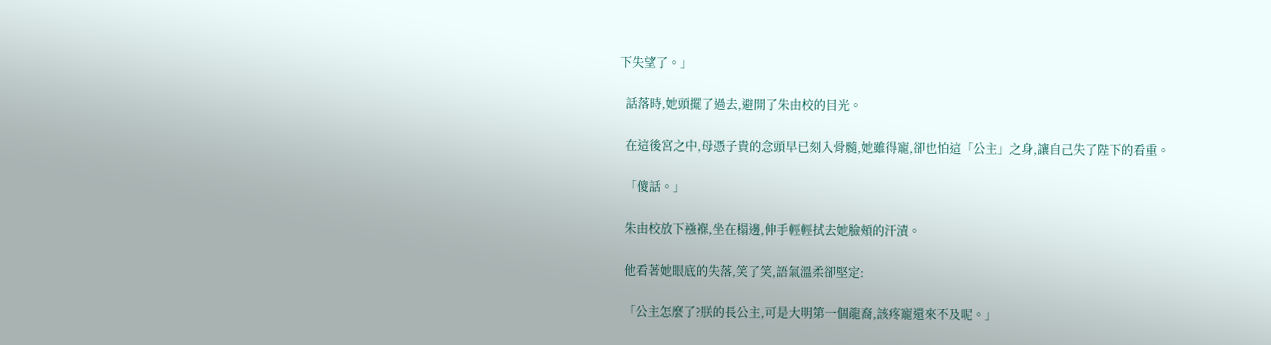下失望了。」

  話落時,她頭擺了過去,避開了朱由校的目光。

  在這後宮之中,母憑子貴的念頭早已刻入骨髓,她雖得寵,卻也怕這「公主」之身,讓自己失了陛下的看重。

  「傻話。」

  朱由校放下襁褓,坐在榻邊,伸手輕輕拭去她臉頰的汗漬。

  他看著她眼底的失落,笑了笑,語氣溫柔卻堅定:

  「公主怎麼了?朕的長公主,可是大明第一個龍裔,該疼寵還來不及呢。」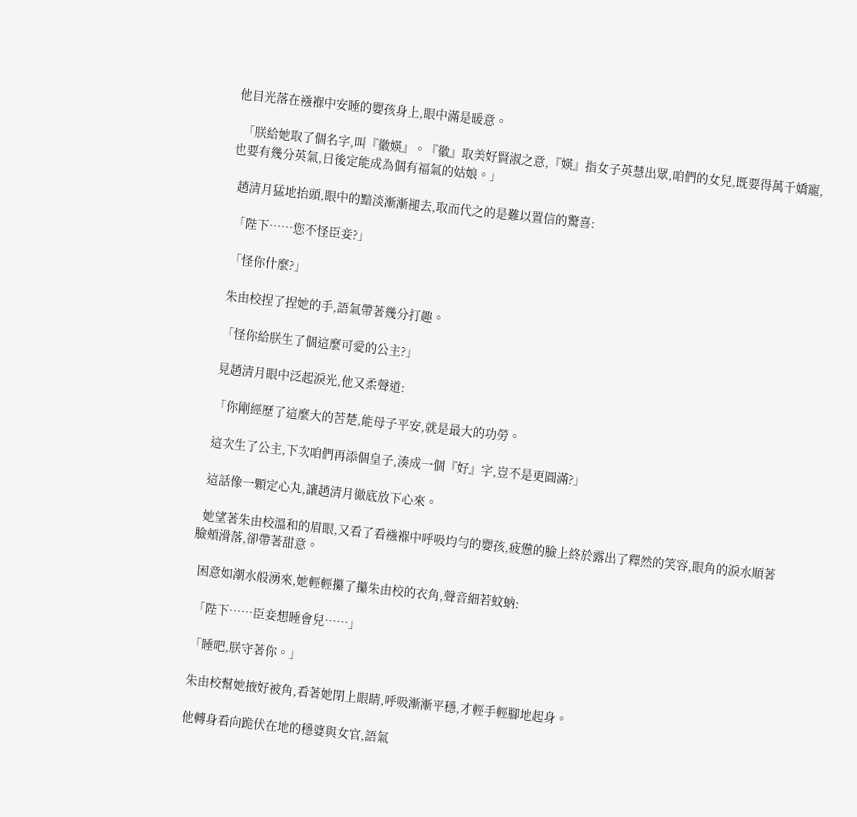他目光落在襁褓中安睡的嬰孩身上,眼中滿是暖意。

  「朕給她取了個名字,叫『徽媖』。『徽』取美好賢淑之意,『媖』指女子英慧出眾,咱們的女兒,既要得萬千嬌寵,也要有幾分英氣,日後定能成為個有福氣的姑娘。」

  趙清月猛地抬頭,眼中的黯淡漸漸褪去,取而代之的是難以置信的驚喜:

  「陛下……您不怪臣妾?」

  「怪你什麼?」

  朱由校捏了捏她的手,語氣帶著幾分打趣。

  「怪你給朕生了個這麼可愛的公主?」

  見趙清月眼中泛起淚光,他又柔聲道:

  「你剛經歷了這麼大的苦楚,能母子平安,就是最大的功勞。

  這次生了公主,下次咱們再添個皇子,湊成一個『好』字,豈不是更圓滿?」

  這話像一顆定心丸,讓趙清月徹底放下心來。

  她望著朱由校溫和的眉眼,又看了看襁褓中呼吸均勻的嬰孩,疲憊的臉上終於露出了釋然的笑容,眼角的淚水順著臉頰滑落,卻帶著甜意。

  困意如潮水般湧來,她輕輕攥了攥朱由校的衣角,聲音細若蚊蚋:

  「陛下……臣妾想睡會兒……」

  「睡吧,朕守著你。」

  朱由校幫她掖好被角,看著她閉上眼睛,呼吸漸漸平穩,才輕手輕腳地起身。

  他轉身看向跪伏在地的穩婆與女官,語氣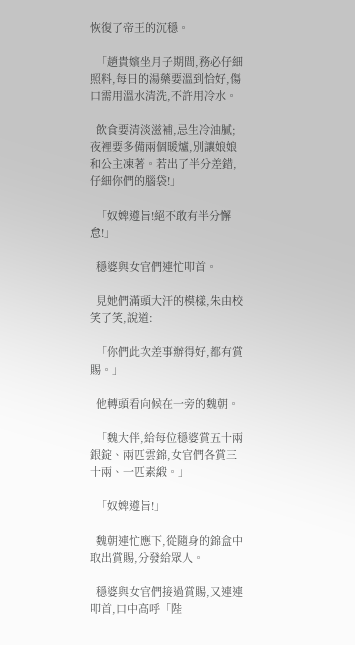恢復了帝王的沉穩。

  「趙貴嬪坐月子期間,務必仔細照料,每日的湯藥要溫到恰好,傷口需用溫水清洗,不許用冷水。

  飲食要清淡滋補,忌生冷油膩;夜裡要多備兩個暖爐,別讓娘娘和公主凍著。若出了半分差錯,仔細你們的腦袋!」

  「奴婢遵旨!絕不敢有半分懈怠!」

  穩婆與女官們連忙叩首。

  見她們滿頭大汗的模樣,朱由校笑了笑,說道:

  「你們此次差事辦得好,都有賞賜。」

  他轉頭看向候在一旁的魏朝。

  「魏大伴,給每位穩婆賞五十兩銀錠、兩匹雲錦,女官們各賞三十兩、一匹素緞。」

  「奴婢遵旨!」

  魏朝連忙應下,從隨身的錦盒中取出賞賜,分發給眾人。

  穩婆與女官們接過賞賜,又連連叩首,口中高呼「陛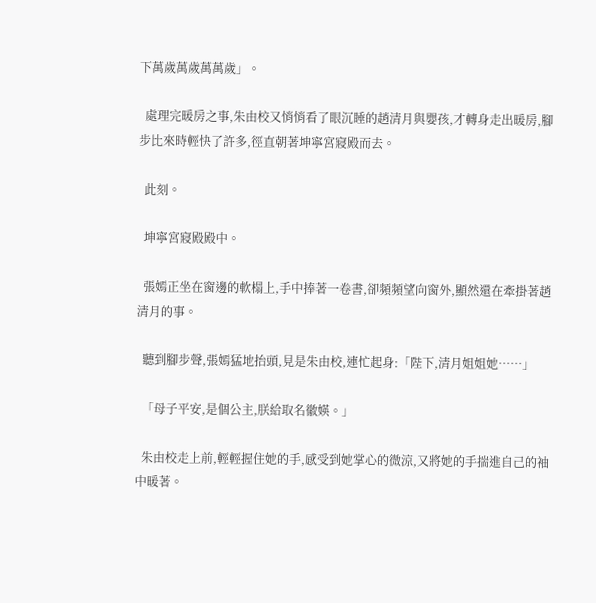下萬歲萬歲萬萬歲」。

  處理完暖房之事,朱由校又悄悄看了眼沉睡的趙清月與嬰孩,才轉身走出暖房,腳步比來時輕快了許多,徑直朝著坤寧宮寢殿而去。

  此刻。

  坤寧宮寢殿殿中。

  張嫣正坐在窗邊的軟榻上,手中捧著一卷書,卻頻頻望向窗外,顯然還在牽掛著趙清月的事。

  聽到腳步聲,張嫣猛地抬頭,見是朱由校,連忙起身:「陛下,清月姐姐她……」

  「母子平安,是個公主,朕給取名徽媖。」

  朱由校走上前,輕輕握住她的手,感受到她掌心的微涼,又將她的手揣進自己的袖中暖著。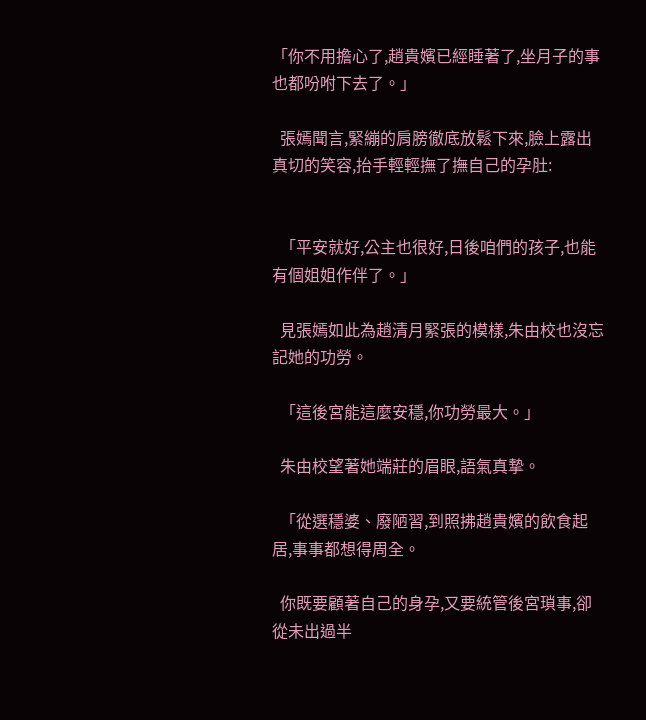「你不用擔心了,趙貴嬪已經睡著了,坐月子的事也都吩咐下去了。」

  張嫣聞言,緊繃的肩膀徹底放鬆下來,臉上露出真切的笑容,抬手輕輕撫了撫自己的孕肚:


  「平安就好,公主也很好,日後咱們的孩子,也能有個姐姐作伴了。」

  見張嫣如此為趙清月緊張的模樣,朱由校也沒忘記她的功勞。

  「這後宮能這麼安穩,你功勞最大。」

  朱由校望著她端莊的眉眼,語氣真摯。

  「從選穩婆、廢陋習,到照拂趙貴嬪的飲食起居,事事都想得周全。

  你既要顧著自己的身孕,又要統管後宮瑣事,卻從未出過半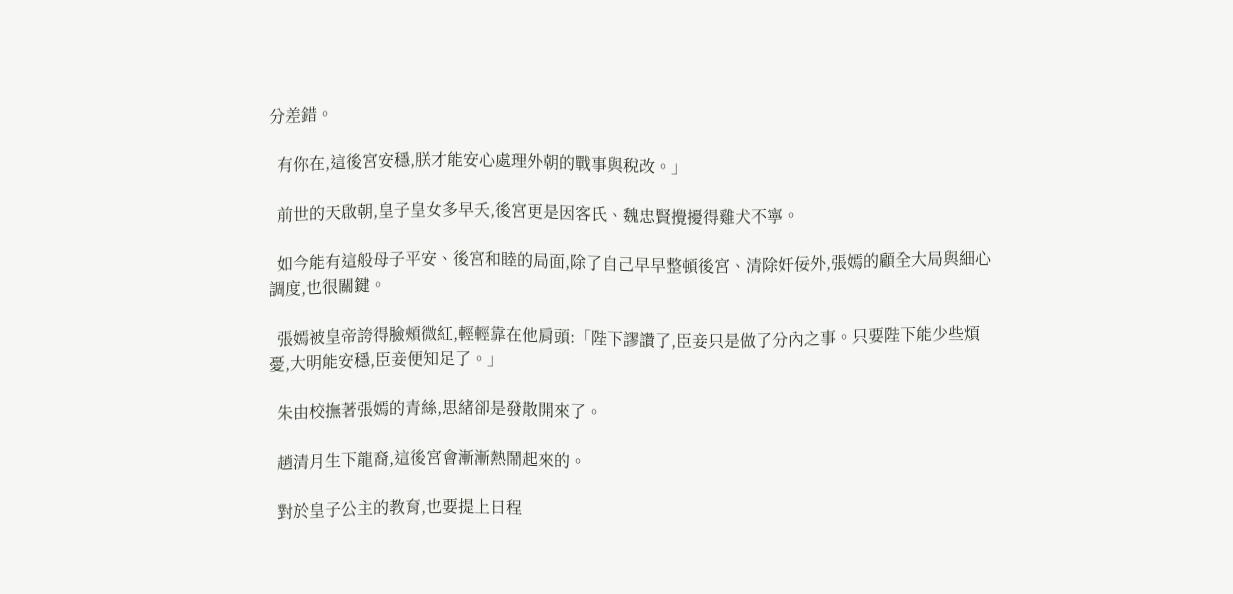分差錯。

  有你在,這後宮安穩,朕才能安心處理外朝的戰事與稅改。」

  前世的天啟朝,皇子皇女多早夭,後宮更是因客氏、魏忠賢攪擾得雞犬不寧。

  如今能有這般母子平安、後宮和睦的局面,除了自己早早整頓後宮、清除奸佞外,張嫣的顧全大局與細心調度,也很關鍵。

  張嫣被皇帝誇得臉頰微紅,輕輕靠在他肩頭:「陛下謬讚了,臣妾只是做了分內之事。只要陛下能少些煩憂,大明能安穩,臣妾便知足了。」

  朱由校撫著張嫣的青絲,思緒卻是發散開來了。

  趙清月生下龍裔,這後宮會漸漸熱鬧起來的。

  對於皇子公主的教育,也要提上日程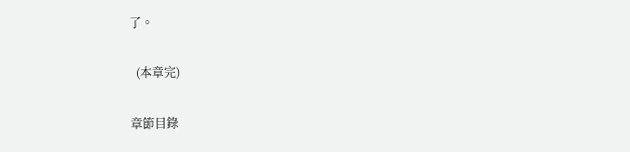了。

  (本章完)

章節目錄